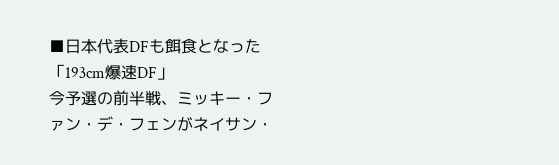■日本代表DFも餌食となった「193cm爆速DF」
今予選の前半戦、ミッキー・ファン・デ・フェンがネイサン・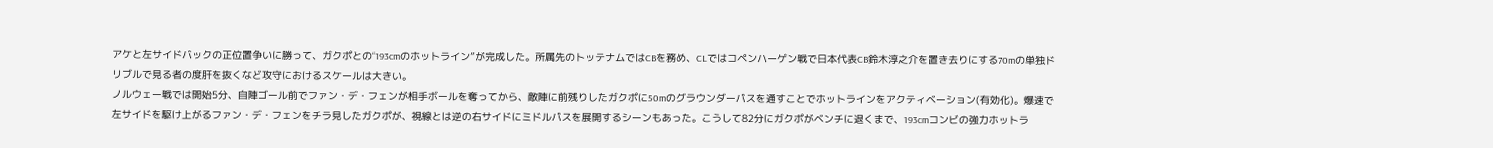アケと左サイドバックの正位置争いに勝って、ガクポとの“193cmのホットライン”が完成した。所属先のトッテナムではCBを務め、CLではコペンハーゲン戦で日本代表CB鈴木淳之介を置き去りにする70mの単独ドリブルで見る者の度肝を抜くなど攻守におけるスケールは大きい。
ノルウェー戦では開始5分、自陣ゴール前でファン・デ・フェンが相手ボールを奪ってから、敵陣に前残りしたガクポに50mのグラウンダーパスを通すことでホットラインをアクティベーション(有効化)。爆速で左サイドを駆け上がるファン・デ・フェンをチラ見したガクポが、視線とは逆の右サイドにミドルパスを展開するシーンもあった。こうして82分にガクポがベンチに退くまで、193cmコンビの強力ホットラ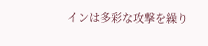インは多彩な攻撃を繰り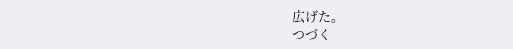広げた。
つづく